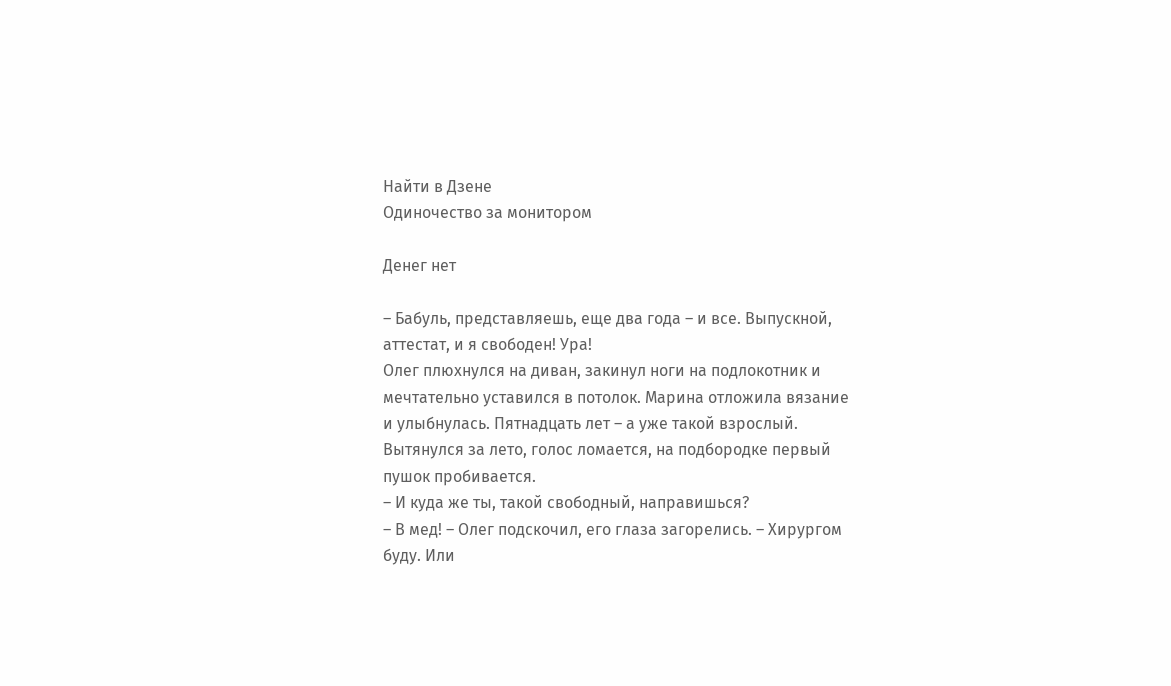Найти в Дзене
Одиночество за монитором

Денег нет

– Бабуль, представляешь, еще два года – и все. Выпускной, аттестат, и я свободен! Ура!
Олег плюхнулся на диван, закинул ноги на подлокотник и мечтательно уставился в потолок. Марина отложила вязание и улыбнулась. Пятнадцать лет – а уже такой взрослый. Вытянулся за лето, голос ломается, на подбородке первый пушок пробивается.
– И куда же ты, такой свободный, направишься?
– В мед! – Олег подскочил, его глаза загорелись. – Хирургом буду. Или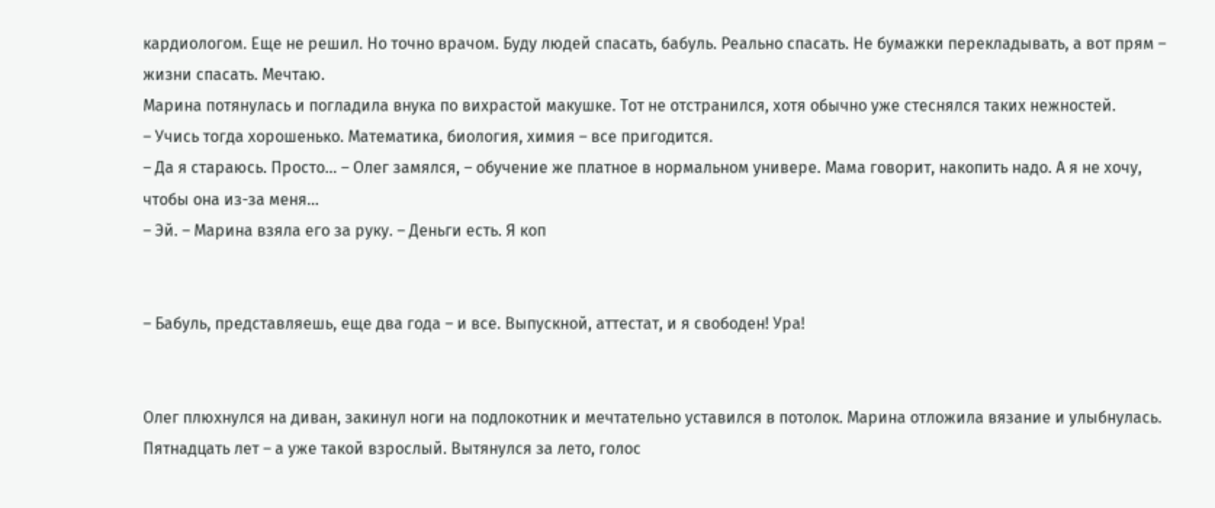кардиологом. Еще не решил. Но точно врачом. Буду людей спасать, бабуль. Реально спасать. Не бумажки перекладывать, а вот прям – жизни спасать. Мечтаю.
Марина потянулась и погладила внука по вихрастой макушке. Тот не отстранился, хотя обычно уже стеснялся таких нежностей.
– Учись тогда хорошенько. Математика, биология, химия – все пригодится.
– Да я стараюсь. Просто... – Олег замялся, – обучение же платное в нормальном универе. Мама говорит, накопить надо. А я не хочу, чтобы она из-за меня...
– Эй. – Марина взяла его за руку. – Деньги есть. Я коп


– Бабуль, представляешь, еще два года – и все. Выпускной, аттестат, и я свободен! Ура!


Олег плюхнулся на диван, закинул ноги на подлокотник и мечтательно уставился в потолок. Марина отложила вязание и улыбнулась. Пятнадцать лет – а уже такой взрослый. Вытянулся за лето, голос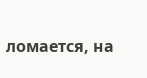ломается, на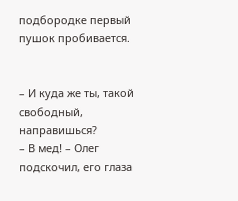подбородке первый пушок пробивается.


– И куда же ты, такой свободный, направишься?
– В мед! – Олег подскочил, его глаза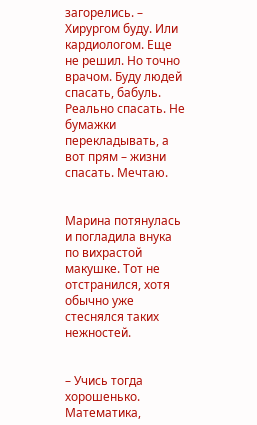загорелись. – Хирургом буду. Или кардиологом. Еще не решил. Но точно врачом. Буду людей спасать, бабуль. Реально спасать. Не бумажки перекладывать, а вот прям – жизни спасать. Мечтаю.


Марина потянулась и погладила внука по вихрастой макушке. Тот не отстранился, хотя обычно уже стеснялся таких нежностей.


– Учись тогда хорошенько. Математика,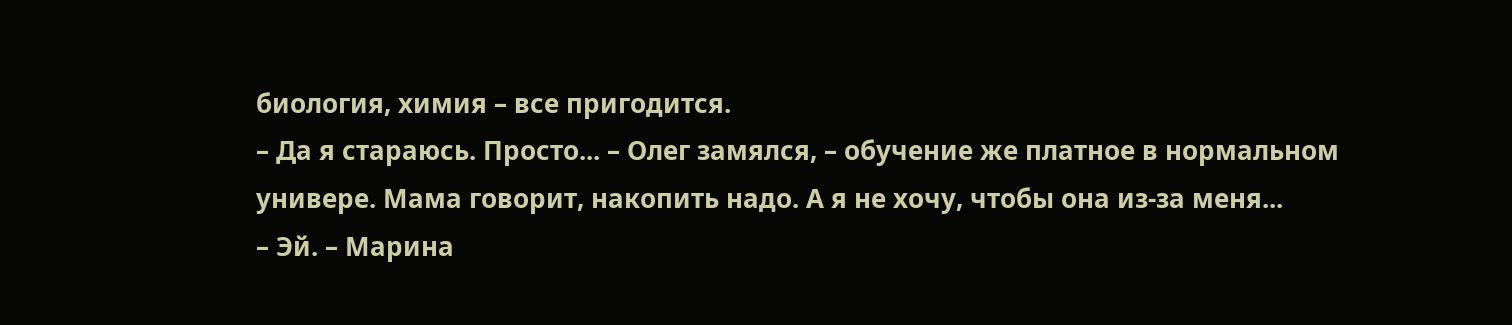биология, химия – все пригодится.
– Да я стараюсь. Просто... – Олег замялся, – обучение же платное в нормальном универе. Мама говорит, накопить надо. А я не хочу, чтобы она из-за меня...
– Эй. – Марина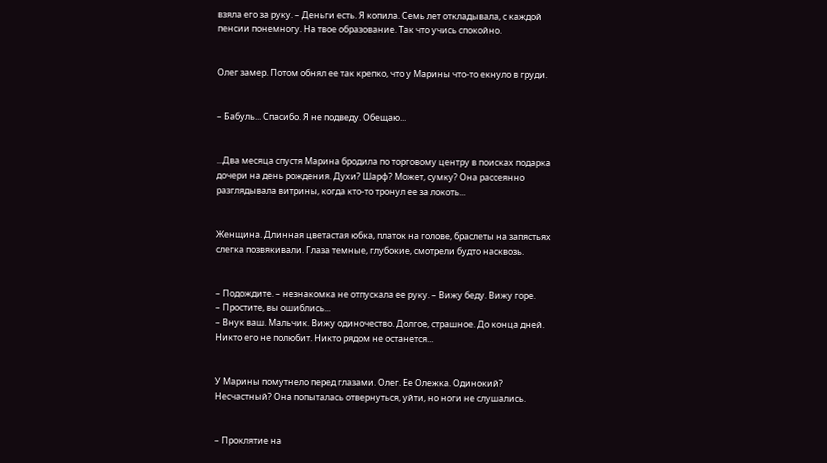взяла его за руку. – Деньги есть. Я копила. Семь лет откладывала, с каждой пенсии понемногу. На твое образование. Так что учись спокойно.


Олег замер. Потом обнял ее так крепко, что у Марины что-то екнуло в груди.


– Бабуль... Спасибо. Я не подведу. Обещаю...


...Два месяца спустя Марина бродила по торговому центру в поисках подарка дочери на день рождения. Духи? Шарф? Может, сумку? Она рассеянно разглядывала витрины, когда кто-то тронул ее за локоть...


Женщина. Длинная цветастая юбка, платок на голове, браслеты на запястьях слегка позвякивали. Глаза темные, глубокие, смотрели будто насквозь.


– Подождите. – незнакомка не отпускала ее руку. – Вижу беду. Вижу горе.
– Простите, вы ошиблись...
– Внук ваш. Мальчик. Вижу одиночество. Долгое, страшное. До конца дней. Никто его не полюбит. Никто рядом не останется...


У Марины помутнело перед глазами. Олег. Ее Олежка. Одинокий? Несчастный? Она попыталась отвернуться, уйти, но ноги не слушались.


– Проклятие на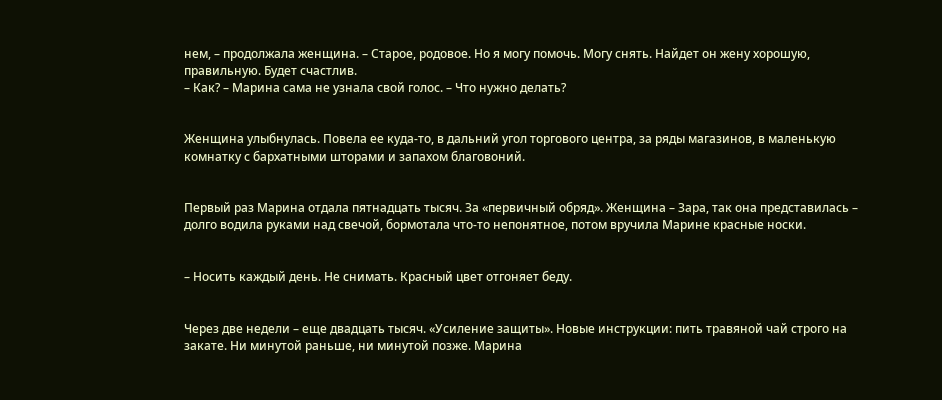нем, – продолжала женщина. – Старое, родовое. Но я могу помочь. Могу снять. Найдет он жену хорошую, правильную. Будет счастлив.
– Как? – Марина сама не узнала свой голос. – Что нужно делать?


Женщина улыбнулась. Повела ее куда-то, в дальний угол торгового центра, за ряды магазинов, в маленькую комнатку с бархатными шторами и запахом благовоний.


Первый раз Марина отдала пятнадцать тысяч. За «первичный обряд». Женщина – Зара, так она представилась – долго водила руками над свечой, бормотала что-то непонятное, потом вручила Марине красные носки.


– Носить каждый день. Не снимать. Красный цвет отгоняет беду.


Через две недели – еще двадцать тысяч. «Усиление защиты». Новые инструкции: пить травяной чай строго на закате. Ни минутой раньше, ни минутой позже. Марина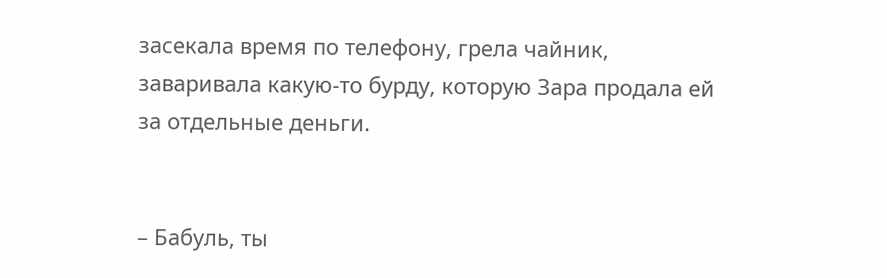засекала время по телефону, грела чайник, заваривала какую-то бурду, которую Зара продала ей за отдельные деньги.


– Бабуль, ты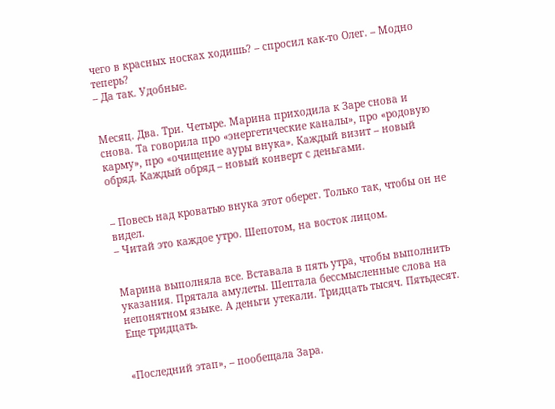чего в красных носках ходишь? – спросил как-то Олег. – Модно теперь?
– Да так. Удобные.


Месяц. Два. Три. Четыре. Марина приходила к Заре снова и снова. Та говорила про «энергетические каналы», про «родовую карму», про «очищение ауры внука». Каждый визит – новый обряд. Каждый обряд – новый конверт с деньгами.


– Повесь над кроватью внука этот оберег. Только так, чтобы он не видел.
– Читай это каждое утро. Шепотом, на восток лицом.


Марина выполняла все. Вставала в пять утра, чтобы выполнить указания. Прятала амулеты. Шептала бессмысленные слова на непонятном языке. А деньги утекали. Тридцать тысяч. Пятьдесят. Еще тридцать.


«Последний этап», – пообещала Зара.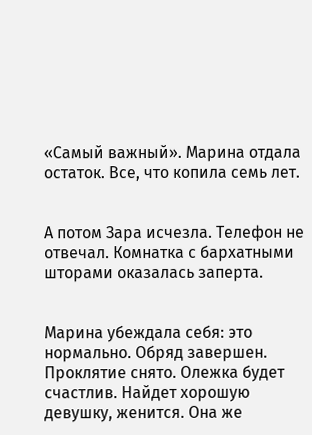«Самый важный». Марина отдала остаток. Все, что копила семь лет.


А потом Зара исчезла. Телефон не отвечал. Комнатка с бархатными шторами оказалась заперта.


Марина убеждала себя: это нормально. Обряд завершен. Проклятие снято. Олежка будет счастлив. Найдет хорошую девушку, женится. Она же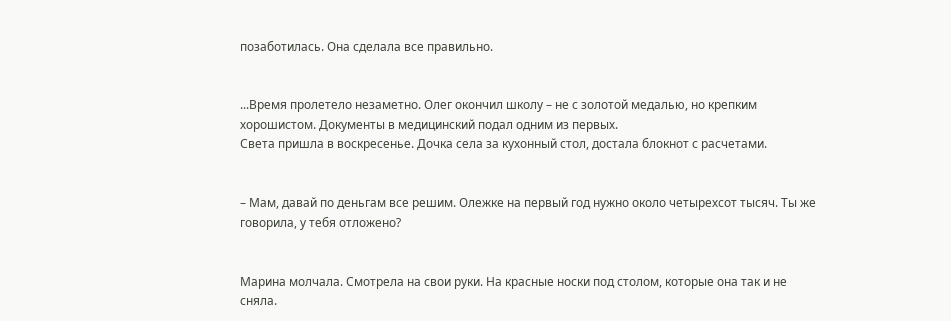позаботилась. Она сделала все правильно.


...Время пролетело незаметно. Олег окончил школу – не с золотой медалью, но крепким хорошистом. Документы в медицинский подал одним из первых.
Света пришла в воскресенье. Дочка села за кухонный стол, достала блокнот с расчетами.


– Мам, давай по деньгам все решим. Олежке на первый год нужно около четырехсот тысяч. Ты же говорила, у тебя отложено?


Марина молчала. Смотрела на свои руки. На красные носки под столом, которые она так и не сняла.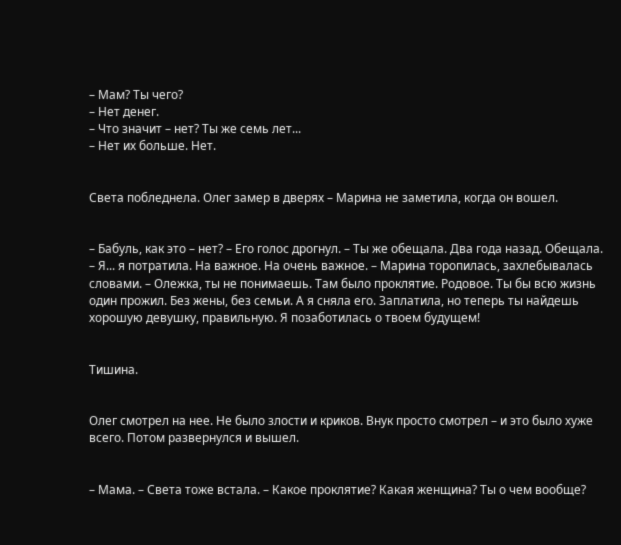– Мам? Ты чего?
– Нет денег.
– Что значит – нет? Ты же семь лет...
– Нет их больше. Нет.


Света побледнела. Олег замер в дверях – Марина не заметила, когда он вошел.


– Бабуль, как это – нет? – Его голос дрогнул. – Ты же обещала. Два года назад. Обещала.
– Я... я потратила. На важное. На очень важное. – Марина торопилась, захлебывалась словами. – Олежка, ты не понимаешь. Там было проклятие. Родовое. Ты бы всю жизнь один прожил. Без жены, без семьи. А я сняла его. Заплатила, но теперь ты найдешь хорошую девушку, правильную. Я позаботилась о твоем будущем!


Тишина.


Олег смотрел на нее. Не было злости и криков. Внук просто смотрел – и это было хуже всего. Потом развернулся и вышел.


– Мама. – Света тоже встала. – Какое проклятие? Какая женщина? Ты о чем вообще?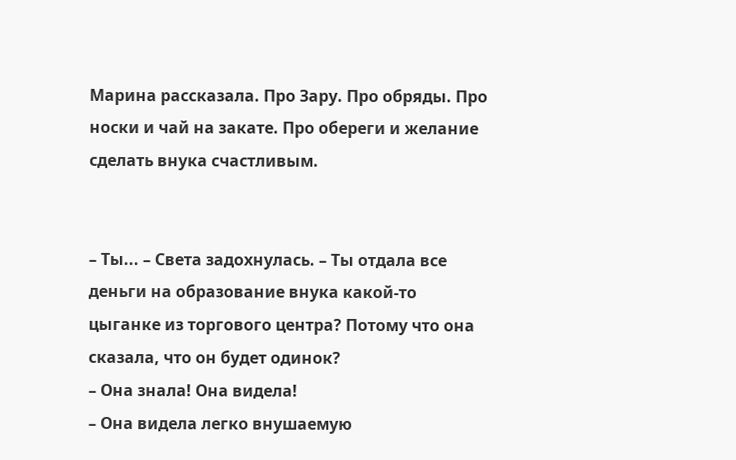Марина рассказала. Про Зару. Про обряды. Про носки и чай на закате. Про обереги и желание сделать внука счастливым.


– Ты... – Света задохнулась. – Ты отдала все деньги на образование внука какой-то цыганке из торгового центра? Потому что она сказала, что он будет одинок?
– Она знала! Она видела!
– Она видела легко внушаемую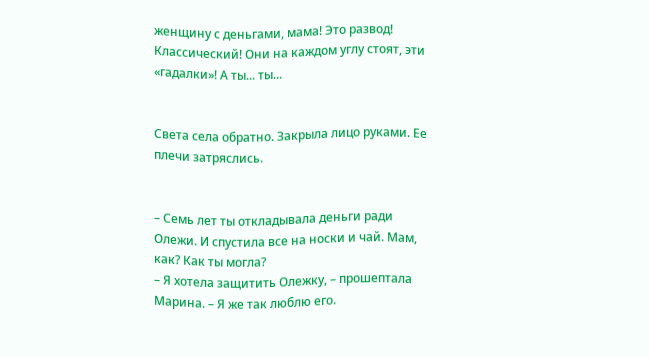женщину с деньгами, мама! Это развод! Классический! Они на каждом углу стоят, эти «гадалки»! А ты... ты...


Света села обратно. Закрыла лицо руками. Ее плечи затряслись.


– Семь лет ты откладывала деньги ради Олежи. И спустила все на носки и чай. Мам, как? Как ты могла?
– Я хотела защитить Олежку, – прошептала Марина. – Я же так люблю его.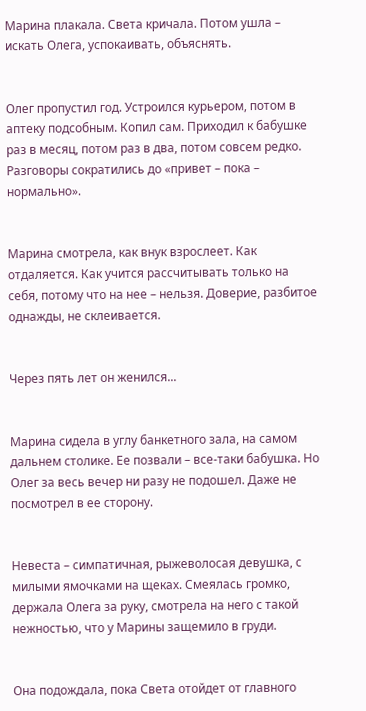Марина плакала. Света кричала. Потом ушла – искать Олега, успокаивать, объяснять.


Олег пропустил год. Устроился курьером, потом в аптеку подсобным. Копил сам. Приходил к бабушке раз в месяц, потом раз в два, потом совсем редко. Разговоры сократились до «привет – пока – нормально».


Марина смотрела, как внук взрослеет. Как отдаляется. Как учится рассчитывать только на себя, потому что на нее – нельзя. Доверие, разбитое однажды, не склеивается.


Через пять лет он женился...


Марина сидела в углу банкетного зала, на самом дальнем столике. Ее позвали – все-таки бабушка. Но Олег за весь вечер ни разу не подошел. Даже не посмотрел в ее сторону.


Невеста – симпатичная, рыжеволосая девушка, с милыми ямочками на щеках. Смеялась громко, держала Олега за руку, смотрела на него с такой нежностью, что у Марины защемило в груди.


Она подождала, пока Света отойдет от главного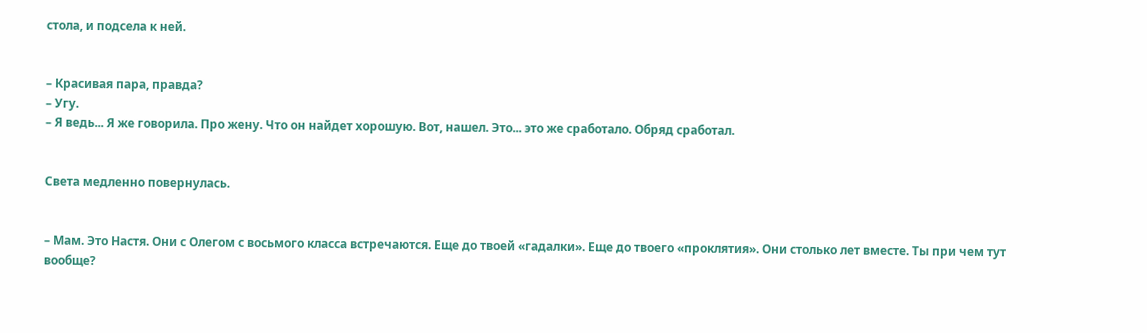стола, и подсела к ней.


– Красивая пара, правда?
– Угу.
– Я ведь... Я же говорила. Про жену. Что он найдет хорошую. Вот, нашел. Это... это же сработало. Обряд сработал.


Света медленно повернулась.


– Мам. Это Настя. Они с Олегом с восьмого класса встречаются. Еще до твоей «гадалки». Еще до твоего «проклятия». Они столько лет вместе. Ты при чем тут вообще?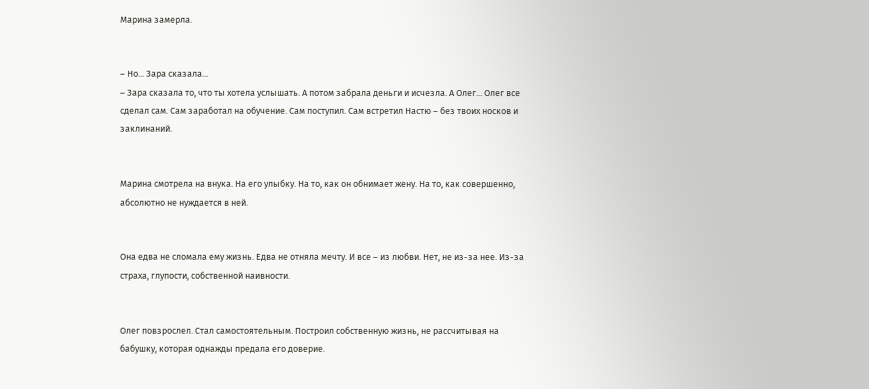Марина замерла.


– Но... Зара сказала...
– Зара сказала то, что ты хотела услышать. А потом забрала деньги и исчезла. А Олег... Олег все сделал сам. Сам заработал на обучение. Сам поступил. Сам встретил Настю – без твоих носков и заклинаний.


Марина смотрела на внука. На его улыбку. На то, как он обнимает жену. На то, как совершенно, абсолютно не нуждается в ней.


Она едва не сломала ему жизнь. Едва не отняла мечту. И все – из любви. Нет, не из-за нее. Из-за страха, глупости, собственной наивности.


Олег повзрослел. Стал самостоятельным. Построил собственную жизнь, не рассчитывая на бабушку, которая однажды предала его доверие.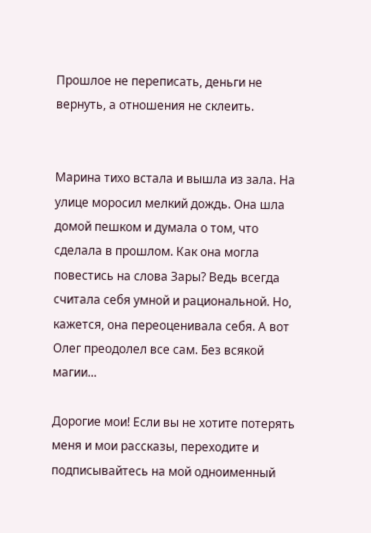Прошлое не переписать, деньги не вернуть, а отношения не склеить.


Марина тихо встала и вышла из зала. На улице моросил мелкий дождь. Она шла домой пешком и думала о том, что сделала в прошлом. Как она могла повестись на слова Зары? Ведь всегда считала себя умной и рациональной. Но, кажется, она переоценивала себя. А вот Олег преодолел все сам. Без всякой магии...

Дорогие мои! Если вы не хотите потерять меня и мои рассказы, переходите и подписывайтесь на мой одноименный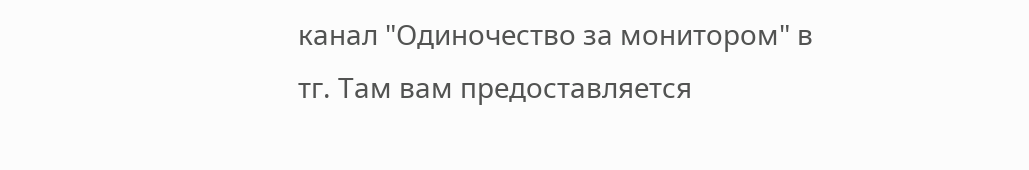канал "Одиночество за монитором" в тг. Там вам предоставляется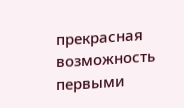прекрасная возможность первыми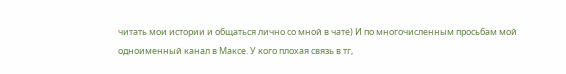читать мои истории и общаться лично со мной в чате) И по многочисленным просьбам мой одноименный канал в Максе. У кого плохая связь в тг,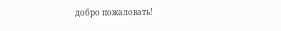добро пожаловать!